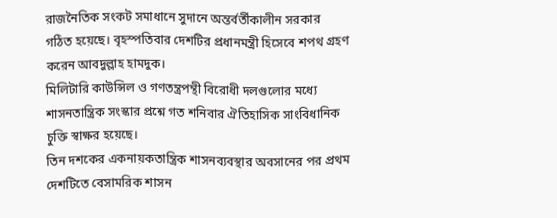রাজনৈতিক সংকট সমাধানে সুদানে অন্তর্বর্তীকালীন সরকার গঠিত হয়েছে। বৃহস্পতিবার দেশটির প্রধানমন্ত্রী হিসেবে শপথ গ্রহণ করেন আবদুল্লাহ হামদুক।
মিলিটারি কাউন্সিল ও গণতন্ত্রপন্থী বিরোধী দলগুলোর মধ্যে শাসনতান্ত্রিক সংস্কার প্রশ্নে গত শনিবার ঐতিহাসিক সাংবিধানিক চুক্তি স্বাক্ষর হয়েছে।
তিন দশকের একনায়কতান্ত্রিক শাসনব্যবস্থার অবসানের পর প্রথম দেশটিতে বেসামরিক শাসন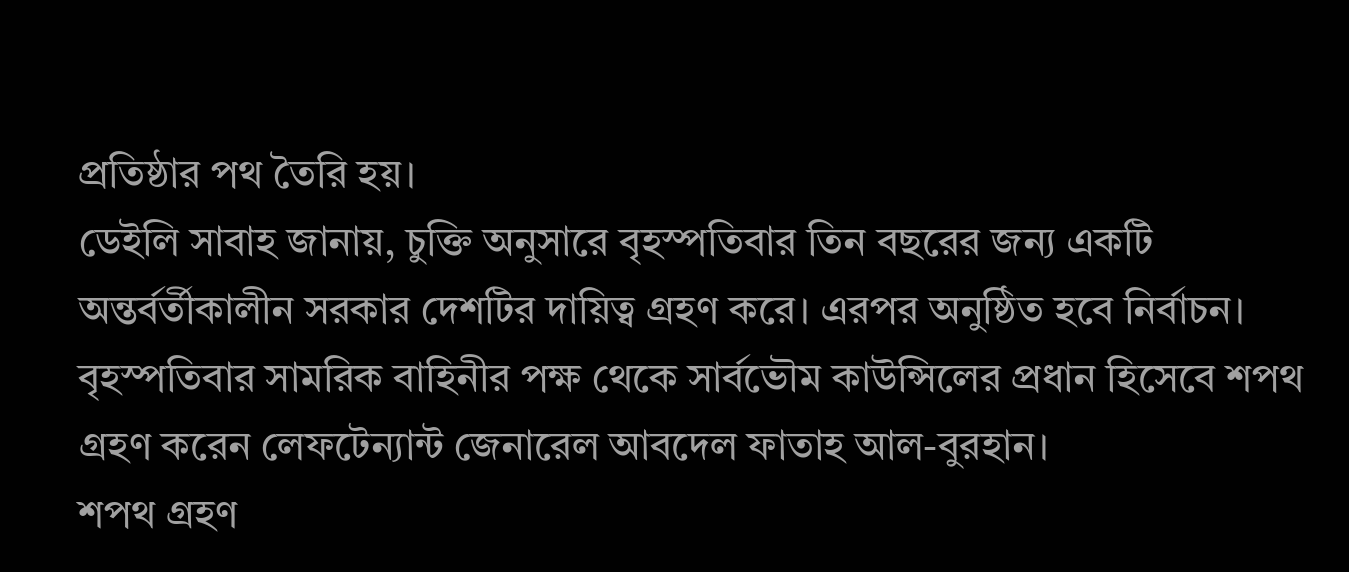প্রতিষ্ঠার পথ তৈরি হয়।
ডেইলি সাবাহ জানায়, চুক্তি অনুসারে বৃহস্পতিবার তিন বছরের জন্য একটি অন্তর্বর্তীকালীন সরকার দেশটির দায়িত্ব গ্রহণ করে। এরপর অনুষ্ঠিত হবে নির্বাচন।
বৃহস্পতিবার সামরিক বাহিনীর পক্ষ থেকে সার্বভৌম কাউন্সিলের প্রধান হিসেবে শপথ গ্রহণ করেন লেফটেন্যান্ট জেনারেল আবদেল ফাতাহ আল-বুরহান।
শপথ গ্রহণ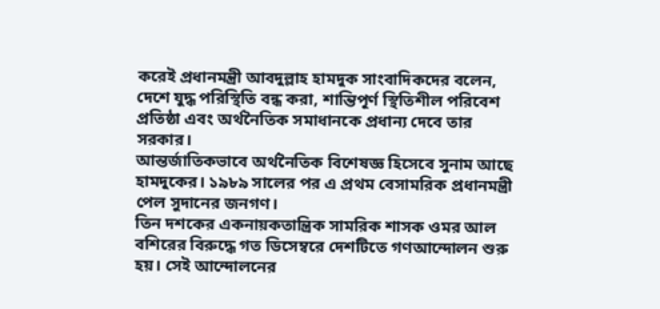করেই প্রধানমন্ত্রী আবদুল্লাহ হামদুক সাংবাদিকদের বলেন, দেশে যুদ্ধ পরিস্থিতি বন্ধ করা, শান্তিপূর্ণ স্থিতিশীল পরিবেশ প্রতিষ্ঠা এবং অর্থনৈতিক সমাধানকে প্রধান্য দেবে তার সরকার।
আন্তর্জাতিকভাবে অর্থনৈতিক বিশেষজ্ঞ হিসেবে সুনাম আছে হামদুকের। ১৯৮৯ সালের পর এ প্রথম বেসামরিক প্রধানমন্ত্রী পেল সুদানের জনগণ।
তিন দশকের একনায়কতান্ত্রিক সামরিক শাসক ওমর আল বশিরের বিরুদ্ধে গত ডিসেম্বরে দেশটিতে গণআন্দোলন শুরু হয়। সেই আন্দোলনের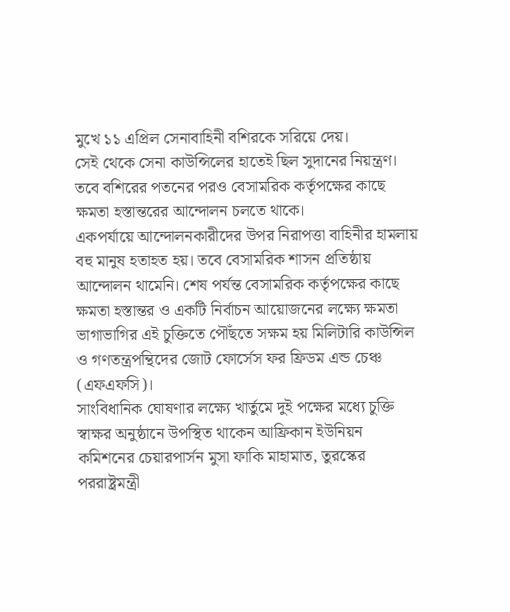মুখে ১১ এপ্রিল সেনাবাহিনী বশিরকে সরিয়ে দেয়।
সেই থেকে সেনা কাউন্সিলের হাতেই ছিল সুদানের নিয়ন্ত্রণ। তবে বশিরের পতনের পরও বেসামরিক কর্তৃপক্ষের কাছে ক্ষমতা হস্তান্তরের আন্দোলন চলতে থাকে।
একপর্যায়ে আন্দোলনকারীদের উপর নিরাপত্তা বাহিনীর হামলায় বহু মানুষ হতাহত হয়। তবে বেসামরিক শাসন প্রতিষ্ঠায় আন্দোলন থামেনি। শেষ পর্যন্ত বেসামরিক কর্তৃপক্ষের কাছে ক্ষমতা হস্তান্তর ও একটি নির্বাচন আয়োজনের লক্ষ্যে ক্ষমতা ভাগাভাগির এই চুক্তিতে পৌঁছতে সক্ষম হয় মিলিটারি কাউন্সিল ও গণতন্ত্রপন্থিদের জোট ফোর্সেস ফর ফ্রিডম এন্ড চেঞ্চ (এফএফসি)।
সাংবিধানিক ঘোষণার লক্ষ্যে খার্তুমে দুই পক্ষের মধ্যে চুক্তি স্বাক্ষর অনুষ্ঠানে উপস্থিত থাকেন আফ্রিকান ইউনিয়ন কমিশনের চেয়ারপার্সন মুসা ফাকি মাহামাত, তুরস্কের পররাষ্ট্রমন্ত্রী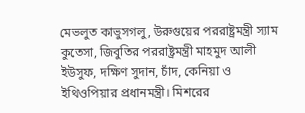মেভলুত কাভুসগলু, উরুগুয়ের পররাষ্ট্রমন্ত্রী স্যাম কুতেসা, জিবুতির পররাষ্ট্রমন্ত্রী মাহমুদ আলী ইউসুফ, দক্ষিণ সুদান, চাঁদ, কেনিয়া ও ইথিওপিয়ার প্রধানমন্ত্রী। মিশরের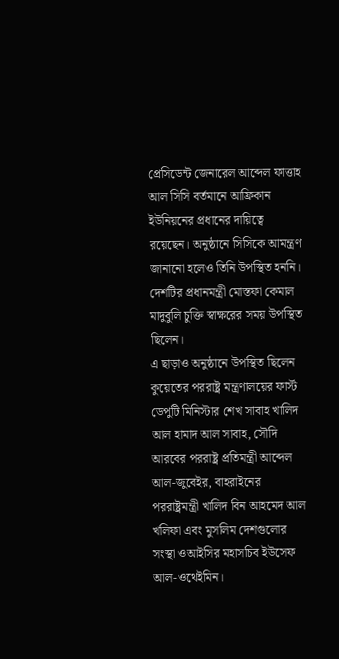প্রেসিডেন্ট জেনারেল আব্দেল ফাত্তাহ আল সিসি বর্তমানে আফ্রিকান ইউনিয়নের প্রধানের দায়িত্বে রয়েছেন। অনুষ্ঠানে সিসিকে আমন্ত্রণ জানানো হলেও তিনি উপস্থিত হননি। দেশটির প্রধানমন্ত্রী মোস্তফা কেমাল মাদুবুলি চুক্তি স্বাক্ষরের সময় উপস্থিত ছিলেন।
এ ছাড়াও অনুষ্ঠানে উপস্থিত ছিলেন কুয়েতের পররাষ্ট্র মন্ত্রণালয়ের ফার্স্ট ডেপুটি মিনিস্টার শেখ সাবাহ খালিদ আল হামাদ আল সাবাহ, সৌদি আরবের পররাষ্ট্র প্রতিমন্ত্রী আব্দেল আল-জুবেইর, বাহরাইনের পররাষ্ট্রমন্ত্রী খালিদ বিন আহমেদ আল খলিফা এবং মুসলিম দেশগুলোর সংস্থা ওআইসির মহাসচিব ইউসেফ আল-ওথেইমিন।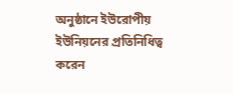অনুষ্ঠানে ইউরোপীয় ইউনিয়নের প্রতিনিধিত্ব করেন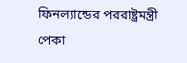ফিনল্যান্ডের পররাষ্ট্রমন্ত্রী পেকা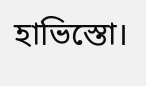হাভিস্তো।